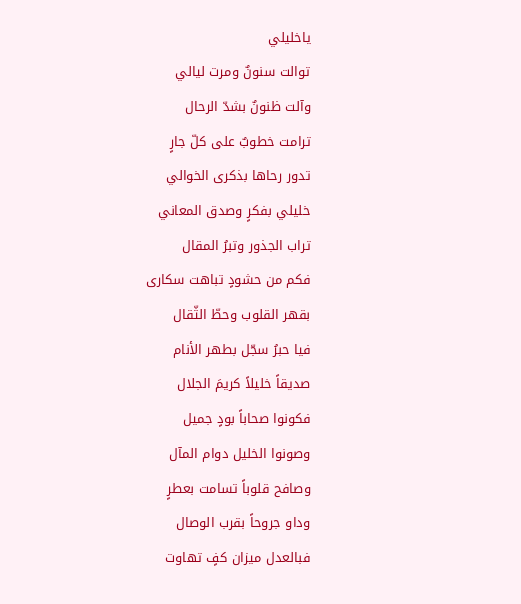ياخليلي
توالت سنونٌ ومرت ليالي
وآلت ظنونٌ بشدّ الرحال
ترامت خطوبٌ على كلّ جارٍ
تدور رحاها بذكرى الخوالي
خليلي بفكرٍ وصدق المعاني
تراب الجذور وتبرُ المقال
فكم من حشودٍ تباهت سكارى
بقهر القلوب وحطّ الثّقال
فيا حبرُ سجّل بطهر الأنام
صديقاً خليلاً كريمَ الجلال
فكونوا صحاباً بودٍ جميل
وصونوا الخليل دوام المآل
وصافح قلوباً تسامت بعطرٍ
وداو جروحاً بقرب الوصال
فبالعدل ميزان كفٍ تهاوت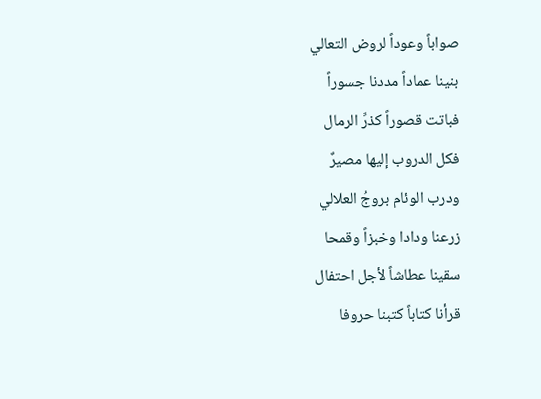صواباً وعوداً لروض التعالي
بنينا عماداً مددنا جسوراً
فباتت قصوراً كذرِّ الرمال
فكل الدروب إليها مصيرٌ
ودرب الوئام بروجُ العلالي
زرعنا ودادا وخبزاً وقمحا
سقينا عطاشاً لأجل احتفال
قرأنا كتاباً كتبنا حروفا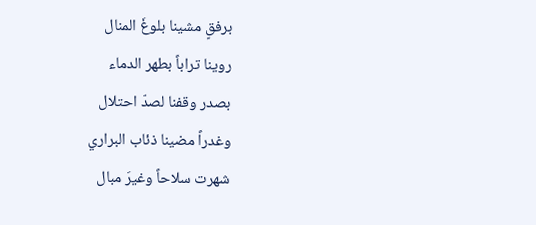برفقٍ مشينا بلوغَ المنال
روينا تراباً بطهر الدماء
بصدر وقفنا لصدّ احتلال
وغدراً مضينا ذئاب البراري
شهرت سلاحاً وغيرَ مبال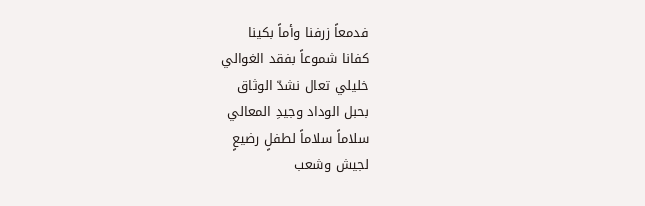فدمعاً زرفنا وأماً بكينا
كفانا شموعاً بفقد الغوالي
خليلي تعال نشدّ الوثاق
بحبل الوداد وجيدِ المعالي
سلاماً سلاماً لطفلٍ رضيعٍ
لجيش وشعب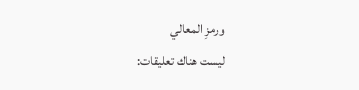ورمزِ المعالي
ليست هناك تعليقات: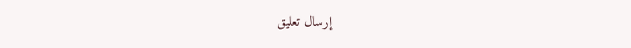إرسال تعليق